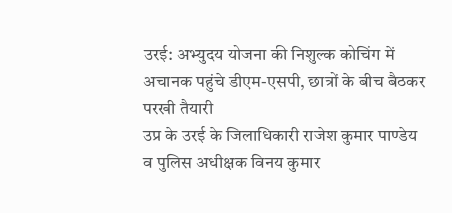उरई: अभ्युदय योजना की निशुल्क कोचिंग में अचानक पहुंचे डीएम-एसपी, छात्रों के बीच बैठकर परखी तैयारी
उप्र के उरई के जिलाधिकारी राजेश कुमार पाण्डेय व पुलिस अधीक्षक विनय कुमार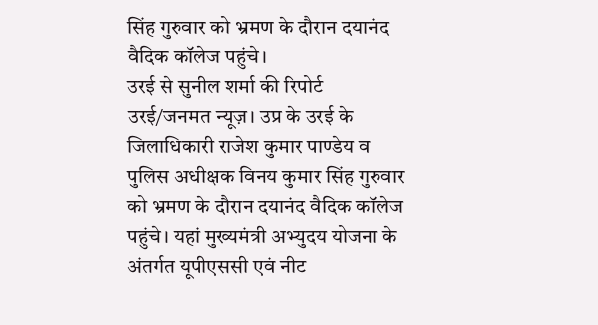सिंह गुरुवार को भ्रमण के दौरान दयानंद वैदिक कॉलेज पहुंचे।
उरई से सुनील शर्मा की रिपोर्ट
उरई/जनमत न्यूज़। उप्र के उरई के जिलाधिकारी राजेश कुमार पाण्डेय व पुलिस अधीक्षक विनय कुमार सिंह गुरुवार को भ्रमण के दौरान दयानंद वैदिक कॉलेज पहुंचे। यहां मुख्यमंत्री अभ्युदय योजना के अंतर्गत यूपीएससी एवं नीट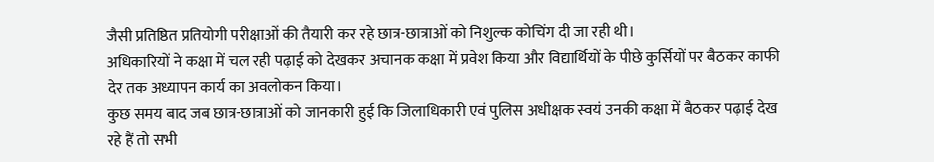जैसी प्रतिष्ठित प्रतियोगी परीक्षाओं की तैयारी कर रहे छात्र-छात्राओं को निशुल्क कोचिंग दी जा रही थी।
अधिकारियों ने कक्षा में चल रही पढ़ाई को देखकर अचानक कक्षा में प्रवेश किया और विद्यार्थियों के पीछे कुर्सियों पर बैठकर काफी देर तक अध्यापन कार्य का अवलोकन किया।
कुछ समय बाद जब छात्र-छात्राओं को जानकारी हुई कि जिलाधिकारी एवं पुलिस अधीक्षक स्वयं उनकी कक्षा में बैठकर पढ़ाई देख रहे हैं तो सभी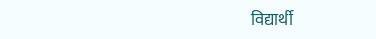विद्यार्थी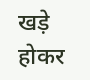खड़े होकर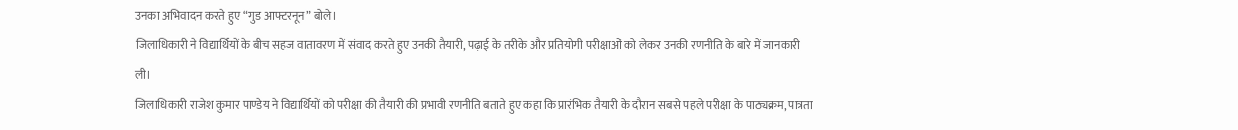उनका अभिवादन करते हुए “गुड आफ्टरनून” बोले।
जिलाधिकारी ने विद्यार्थियों के बीच सहज वातावरण में संवाद करते हुए उनकी तैयारी, पढ़ाई के तरीके और प्रतियोगी परीक्षाओं को लेकर उनकी रणनीति के बारे में जानकारी ली।
जिलाधिकारी राजेश कुमार पाण्डेय ने विद्यार्थियों को परीक्षा की तैयारी की प्रभावी रणनीति बताते हुए कहा कि प्रारंभिक तैयारी के दौरान सबसे पहले परीक्षा के पाठ्यक्रम, पात्रता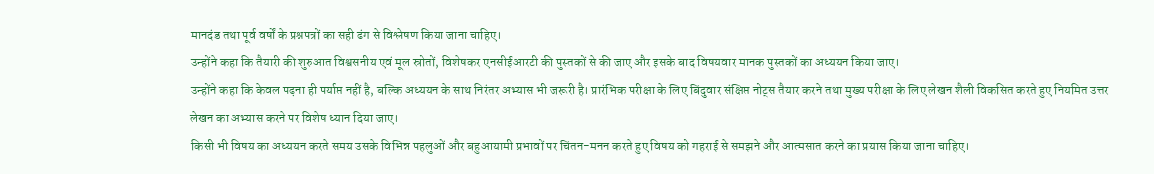मानदंड तथा पूर्व वर्षों के प्रश्नपत्रों का सही ढंग से विश्लेषण किया जाना चाहिए।
उन्होंने कहा कि तैयारी की शुरुआत विश्वसनीय एवं मूल स्रोतों, विशेषकर एनसीईआरटी की पुस्तकों से की जाए और इसके बाद विषयवार मानक पुस्तकों का अध्ययन किया जाए।
उन्होंने कहा कि केवल पढ़ना ही पर्याप्त नहीं है, बल्कि अध्ययन के साथ निरंतर अभ्यास भी जरूरी है। प्रारंभिक परीक्षा के लिए बिंदुवार संक्षिप्त नोट्स तैयार करने तथा मुख्य परीक्षा के लिए लेखन शैली विकसित करते हुए नियमित उत्तर लेखन का अभ्यास करने पर विशेष ध्यान दिया जाए।
किसी भी विषय का अध्ययन करते समय उसके विभिन्न पहलुओं और बहुआयामी प्रभावों पर चिंतन-मनन करते हुए विषय को गहराई से समझने और आत्मसात करने का प्रयास किया जाना चाहिए।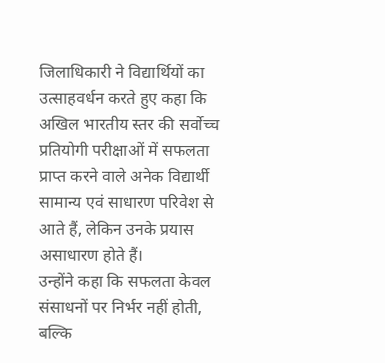जिलाधिकारी ने विद्यार्थियों का उत्साहवर्धन करते हुए कहा कि अखिल भारतीय स्तर की सर्वोच्च प्रतियोगी परीक्षाओं में सफलता प्राप्त करने वाले अनेक विद्यार्थी सामान्य एवं साधारण परिवेश से आते हैं, लेकिन उनके प्रयास असाधारण होते हैं।
उन्होंने कहा कि सफलता केवल संसाधनों पर निर्भर नहीं होती, बल्कि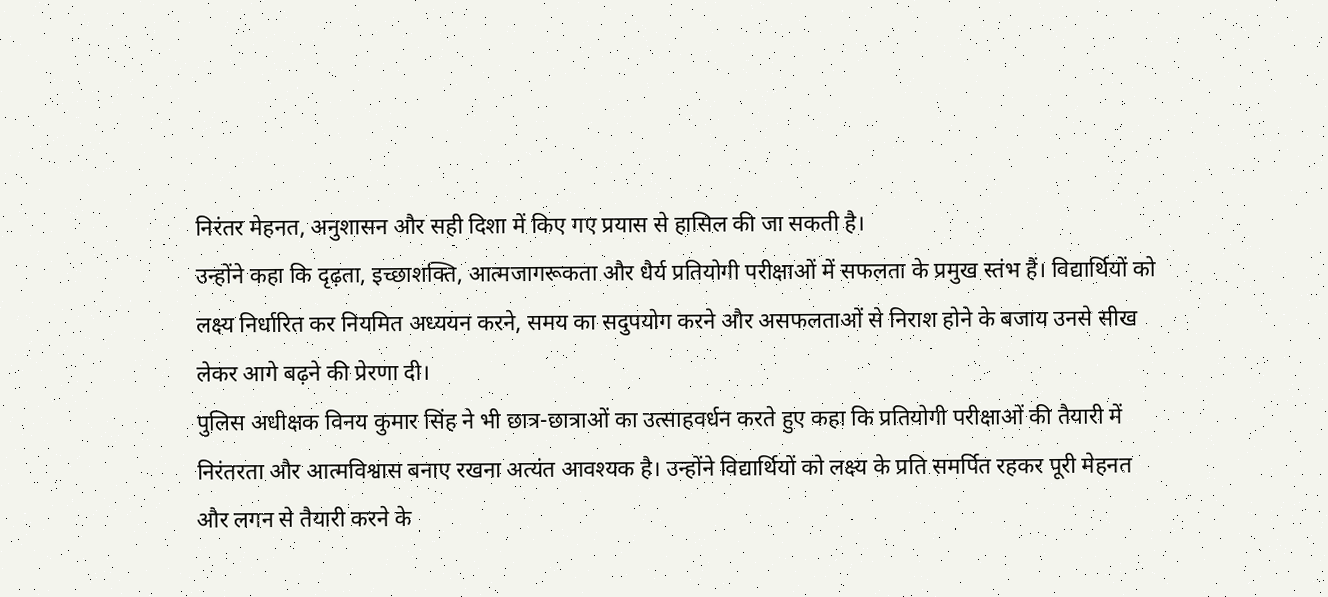निरंतर मेहनत, अनुशासन और सही दिशा में किए गए प्रयास से हासिल की जा सकती है।
उन्होंने कहा कि दृढ़ता, इच्छाशक्ति, आत्मजागरूकता और धैर्य प्रतियोगी परीक्षाओं में सफलता के प्रमुख स्तंभ हैं। विद्यार्थियों को लक्ष्य निर्धारित कर नियमित अध्ययन करने, समय का सदुपयोग करने और असफलताओं से निराश होने के बजाय उनसे सीख लेकर आगे बढ़ने की प्रेरणा दी।
पुलिस अधीक्षक विनय कुमार सिंह ने भी छात्र-छात्राओं का उत्साहवर्धन करते हुए कहा कि प्रतियोगी परीक्षाओं की तैयारी में निरंतरता और आत्मविश्वास बनाए रखना अत्यंत आवश्यक है। उन्होंने विद्यार्थियों को लक्ष्य के प्रति समर्पित रहकर पूरी मेहनत और लगन से तैयारी करने के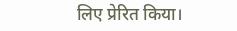लिए प्रेरित किया।